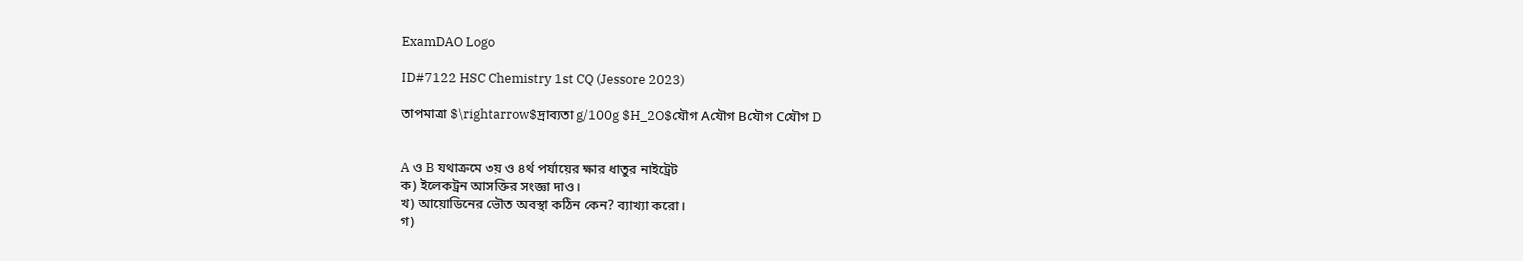ExamDAO Logo

ID#7122 HSC Chemistry 1st CQ (Jessore 2023)

তাপমাত্রা $\rightarrow$দ্রাব্যতা g/100g $H_2O$যৌগ Aযৌগ Bযৌগ Cযৌগ D


A ও B যথাক্রমে ৩য় ও ৪র্থ পর্যায়ের ক্ষার ধাতুর নাইট্রেট
ক) ইলেকট্রন আসক্তির সংজ্ঞা দাও।
খ) আয়োডিনের ভৌত অবস্থা কঠিন কেন? ব্যাখ্যা করো।
গ)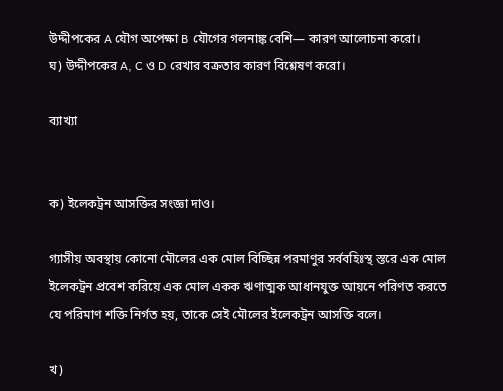উদ্দীপকের A যৌগ অপেক্ষা B যৌগের গলনাঙ্ক বেশি— কারণ আলোচনা করো।
ঘ) উদ্দীপকের A, C ও D রেখার বক্রতার কারণ বিশ্লেষণ করো।

ব্যাখ্যা


ক) ইলেকট্রন আসক্তির সংজ্ঞা দাও।

গ্যাসীয় অবস্থায় কোনো মৌলের এক মোল বিচ্ছিন্ন পরমাণুর সর্ববহিঃস্থ স্তরে এক মোল ইলেকট্রন প্রবেশ করিয়ে এক মোল একক ঋণাত্মক আধানযুক্ত আয়নে পরিণত করতে যে পরিমাণ শক্তি নির্গত হয়, তাকে সেই মৌলের ইলেকট্রন আসক্তি বলে।

খ)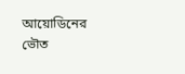আয়োডিনের ভৌত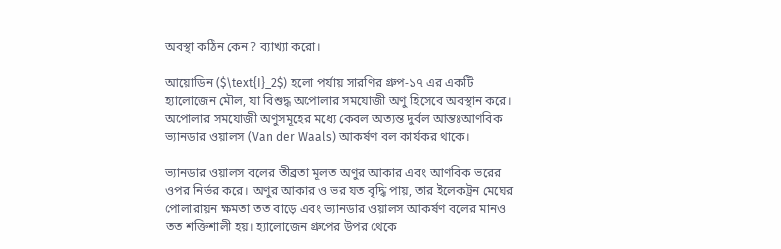অবস্থা কঠিন কেন? ব্যাখ্যা করো।

আয়োডিন ($\text{I}_2$) হলো পর্যায় সারণির গ্রুপ-১৭ এর একটি হ্যালোজেন মৌল, যা বিশুদ্ধ অপোলার সমযোজী অণু হিসেবে অবস্থান করে। অপোলার সমযোজী অণুসমূহের মধ্যে কেবল অত্যন্ত দুর্বল আন্তঃআণবিক ভ্যানডার ওয়ালস (Van der Waals) আকর্ষণ বল কার্যকর থাকে।

ভ্যানডার ওয়ালস বলের তীব্রতা মূলত অণুর আকার এবং আণবিক ভরের ওপর নির্ভর করে। অণুর আকার ও ভর যত বৃদ্ধি পায়, তার ইলেকট্রন মেঘের পোলারায়ন ক্ষমতা তত বাড়ে এবং ভ্যানডার ওয়ালস আকর্ষণ বলের মানও তত শক্তিশালী হয়। হ্যালোজেন গ্রুপের উপর থেকে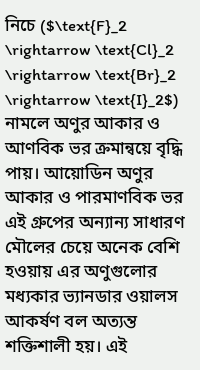নিচে ($\text{F}_2 \rightarrow \text{Cl}_2 \rightarrow \text{Br}_2 \rightarrow \text{I}_2$) নামলে অণুর আকার ও আণবিক ভর ক্রমান্বয়ে বৃদ্ধি পায়। আয়োডিন অণুর আকার ও পারমাণবিক ভর এই গ্রুপের অন্যান্য সাধারণ মৌলের চেয়ে অনেক বেশি হওয়ায় এর অণুগুলোর মধ্যকার ভ্যানডার ওয়ালস আকর্ষণ বল অত্যন্ত শক্তিশালী হয়। এই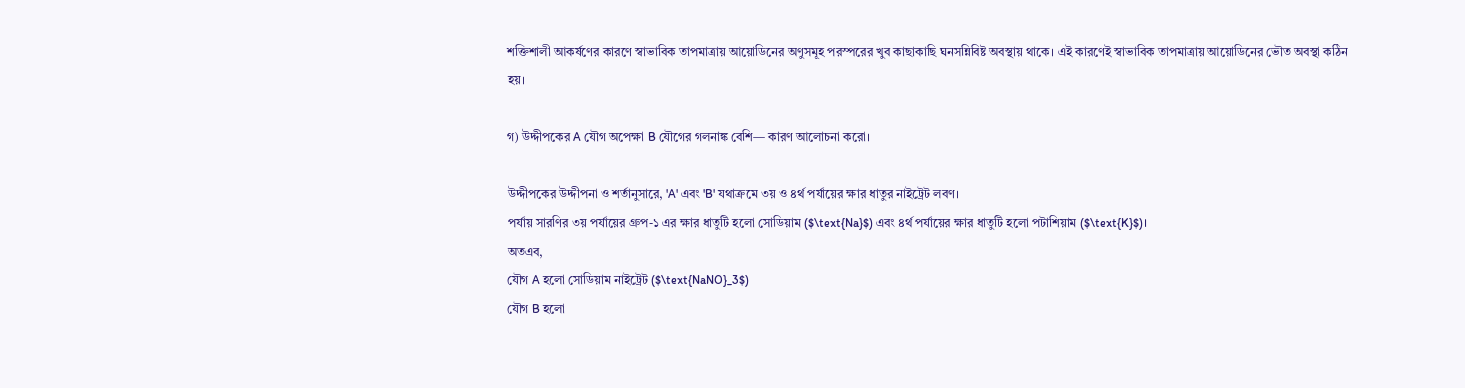শক্তিশালী আকর্ষণের কারণে স্বাভাবিক তাপমাত্রায় আয়োডিনের অণুসমূহ পরস্পরের খুব কাছাকাছি ঘনসন্নিবিষ্ট অবস্থায় থাকে। এই কারণেই স্বাভাবিক তাপমাত্রায় আয়োডিনের ভৌত অবস্থা কঠিন হয়।

গ) উদ্দীপকের A যৌগ অপেক্ষা B যৌগের গলনাঙ্ক বেশি— কারণ আলোচনা করো।

উদ্দীপকের উদ্দীপনা ও শর্তানুসারে, 'A' এবং 'B' যথাক্রমে ৩য় ও ৪র্থ পর্যায়ের ক্ষার ধাতুর নাইট্রেট লবণ।
পর্যায় সারণির ৩য় পর্যায়ের গ্রুপ-১ এর ক্ষার ধাতুটি হলো সোডিয়াম ($\text{Na}$) এবং ৪র্থ পর্যায়ের ক্ষার ধাতুটি হলো পটাশিয়াম ($\text{K}$)।
অতএব,
যৌগ A হলো সোডিয়াম নাইট্রেট ($\text{NaNO}_3$)
যৌগ B হলো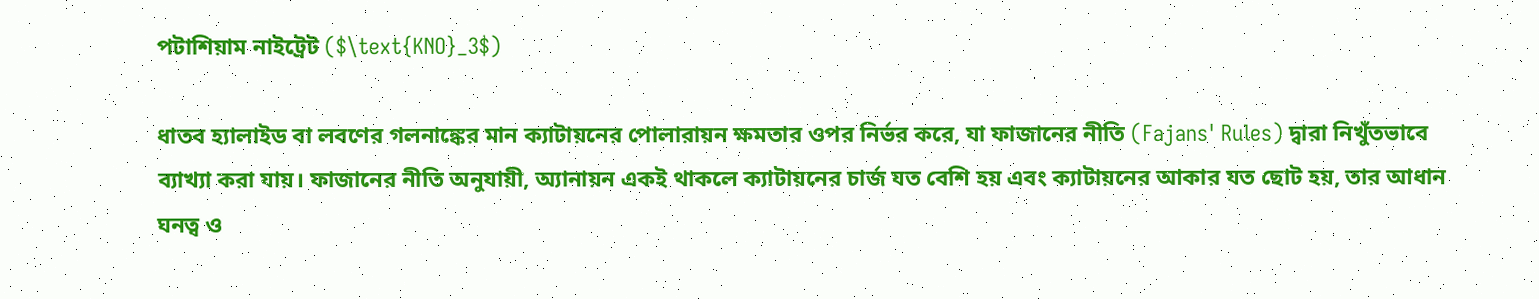পটাশিয়াম নাইট্রেট ($\text{KNO}_3$)

ধাতব হ্যালাইড বা লবণের গলনাঙ্কের মান ক্যাটায়নের পোলারায়ন ক্ষমতার ওপর নির্ভর করে, যা ফাজানের নীতি (Fajans' Rules) দ্বারা নিখুঁতভাবে ব্যাখ্যা করা যায়। ফাজানের নীতি অনুযায়ী, অ্যানায়ন একই থাকলে ক্যাটায়নের চার্জ যত বেশি হয় এবং ক্যাটায়নের আকার যত ছোট হয়, তার আধান ঘনত্ব ও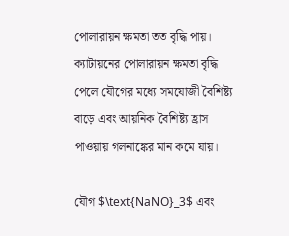পোলারায়ন ক্ষমতা তত বৃদ্ধি পায়। ক্যাটায়নের পোলারায়ন ক্ষমতা বৃদ্ধি পেলে যৌগের মধ্যে সমযোজী বৈশিষ্ট্য বাড়ে এবং আয়নিক বৈশিষ্ট্য হ্রাস পাওয়ায় গলনাঙ্কের মান কমে যায়।

যৌগ $\text{NaNO}_3$ এবং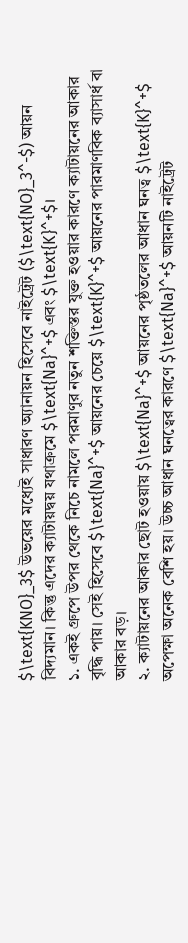$\text{KNO}_3$ উভয়ের মধ্যেই সাধারণ অ্যানায়ন হিসেবে নাইট্রেট ($\text{NO}_3^-$) আয়ন বিদ্যমান। কিন্তু এদের ক্যাটায়দ্বয় যথাক্রমে $\text{Na}^+$ এবং $\text{K}^+$।
১. একই গ্রুপে উপর থেকে নিচে নামলে পরমাণুর নতুন শক্তিস্তর যুক্ত হওয়ার কারণে ক্যাটায়নের আকার বৃদ্ধি পায়। সেই হিসেবে $\text{Na}^+$ আয়নের চেয়ে $\text{K}^+$ আয়নের পারমাণবিক ব্যাসার্ধ বা আকার বড়।
২. ক্যাটায়নের আকার ছোট হওয়ায় $\text{Na}^+$ আয়নের পৃষ্ঠতলের আধান ঘনত্ব $\text{K}^+$ অপেক্ষা অনেক বেশি হয়। উচ্চ আধান ঘনত্বের কারণে $\text{Na}^+$ আয়নটি নাইট্রেট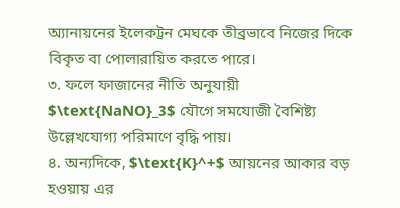অ্যানায়নের ইলেকট্রন মেঘকে তীব্রভাবে নিজের দিকে বিকৃত বা পোলারায়িত করতে পারে।
৩. ফলে ফাজানের নীতি অনুযায়ী $\text{NaNO}_3$ যৌগে সমযোজী বৈশিষ্ট্য উল্লেখযোগ্য পরিমাণে বৃদ্ধি পায়।
৪. অন্যদিকে, $\text{K}^+$ আয়নের আকার বড় হওয়ায় এর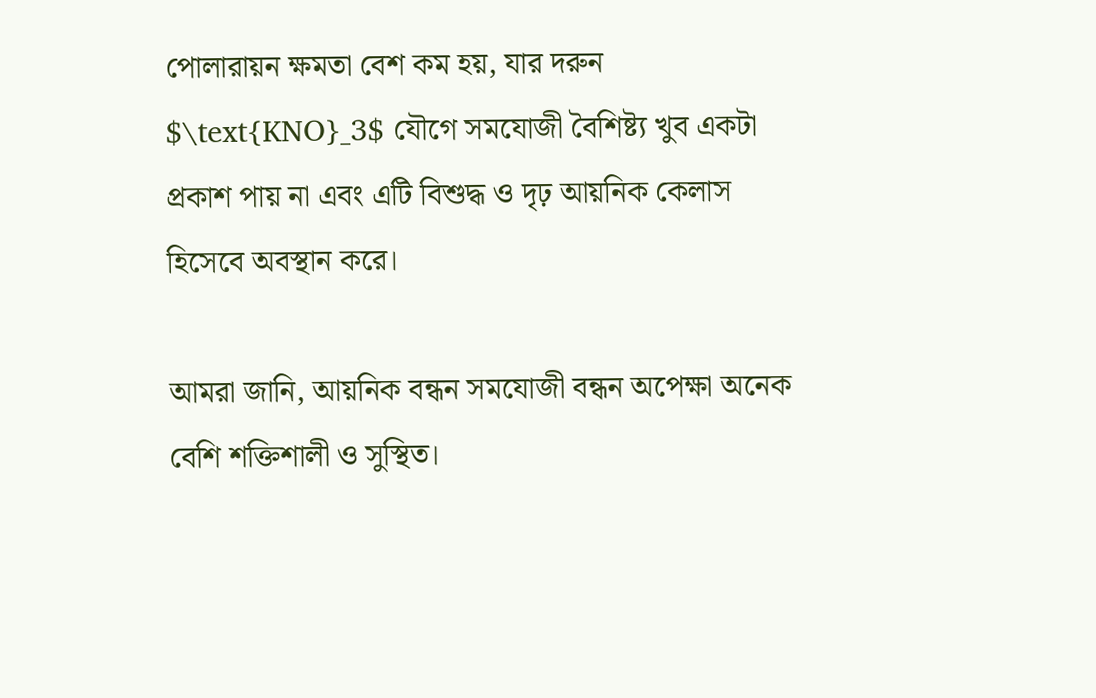পোলারায়ন ক্ষমতা বেশ কম হয়, যার দরুন $\text{KNO}_3$ যৌগে সমযোজী বৈশিষ্ট্য খুব একটা প্রকাশ পায় না এবং এটি বিশুদ্ধ ও দৃঢ় আয়নিক কেলাস হিসেবে অবস্থান করে।

আমরা জানি, আয়নিক বন্ধন সমযোজী বন্ধন অপেক্ষা অনেক বেশি শক্তিশালী ও সুস্থিত।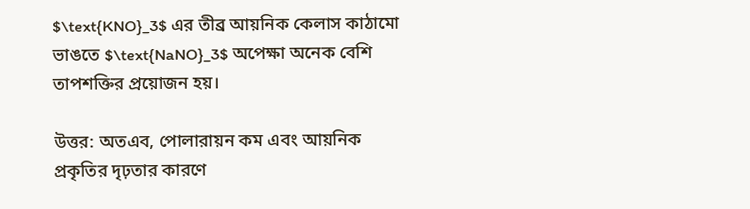$\text{KNO}_3$ এর তীব্র আয়নিক কেলাস কাঠামো ভাঙতে $\text{NaNO}_3$ অপেক্ষা অনেক বেশি তাপশক্তির প্রয়োজন হয়।

উত্তর: অতএব, পোলারায়ন কম এবং আয়নিক প্রকৃতির দৃঢ়তার কারণে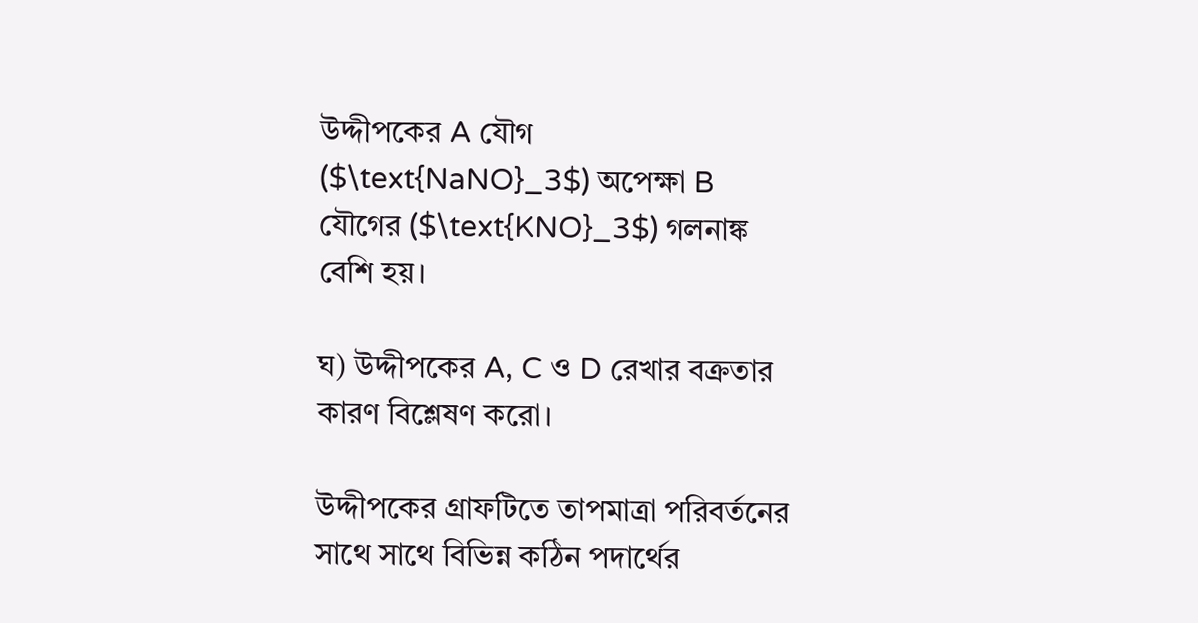উদ্দীপকের A যৌগ ($\text{NaNO}_3$) অপেক্ষা B যৌগের ($\text{KNO}_3$) গলনাঙ্ক বেশি হয়।

ঘ) উদ্দীপকের A, C ও D রেখার বক্রতার কারণ বিশ্লেষণ করো।

উদ্দীপকের গ্রাফটিতে তাপমাত্রা পরিবর্তনের সাথে সাথে বিভিন্ন কঠিন পদার্থের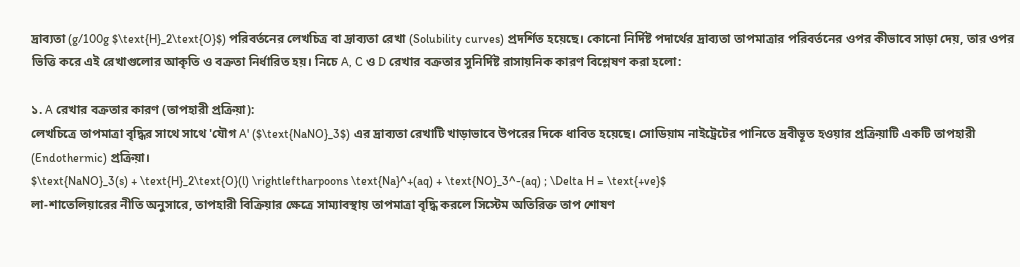দ্রাব্যতা (g/100g $\text{H}_2\text{O}$) পরিবর্তনের লেখচিত্র বা দ্রাব্যতা রেখা (Solubility curves) প্রদর্শিত হয়েছে। কোনো নির্দিষ্ট পদার্থের দ্রাব্যতা তাপমাত্রার পরিবর্তনের ওপর কীভাবে সাড়া দেয়, তার ওপর ভিত্তি করে এই রেখাগুলোর আকৃতি ও বক্রতা নির্ধারিত হয়। নিচে A, C ও D রেখার বক্রতার সুনির্দিষ্ট রাসায়নিক কারণ বিশ্লেষণ করা হলো:

১. A রেখার বক্রতার কারণ (তাপহারী প্রক্রিয়া):
লেখচিত্রে তাপমাত্রা বৃদ্ধির সাথে সাথে 'যৌগ A' ($\text{NaNO}_3$) এর দ্রাব্যতা রেখাটি খাড়াভাবে উপরের দিকে ধাবিত হয়েছে। সোডিয়াম নাইট্রেটের পানিতে দ্রবীভূত হওয়ার প্রক্রিয়াটি একটি তাপহারী (Endothermic) প্রক্রিয়া।
$\text{NaNO}_3(s) + \text{H}_2\text{O}(l) \rightleftharpoons \text{Na}^+(aq) + \text{NO}_3^-(aq) ; \Delta H = \text{+ve}$
লা-শাতেলিয়ারের নীতি অনুসারে, তাপহারী বিক্রিয়ার ক্ষেত্রে সাম্যাবস্থায় তাপমাত্রা বৃদ্ধি করলে সিস্টেম অতিরিক্ত তাপ শোষণ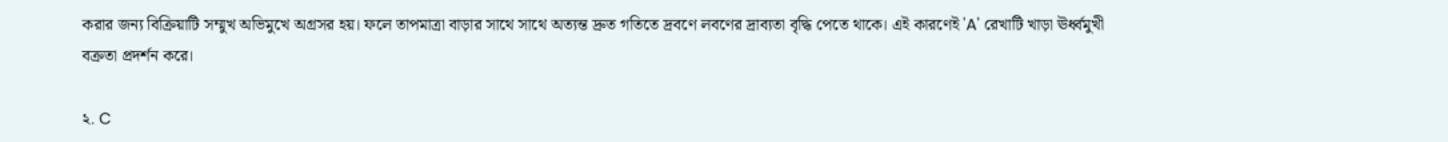করার জন্য বিক্রিয়াটি সম্মুখ অভিমুখে অগ্রসর হয়। ফলে তাপমাত্রা বাড়ার সাথে সাথে অত্যন্ত দ্রুত গতিতে দ্রবণে লবণের দ্রাব্যতা বৃদ্ধি পেতে থাকে। এই কারণেই 'A' রেখাটি খাড়া ঊর্ধ্বমুখী বক্রতা প্রদর্শন করে।

২. C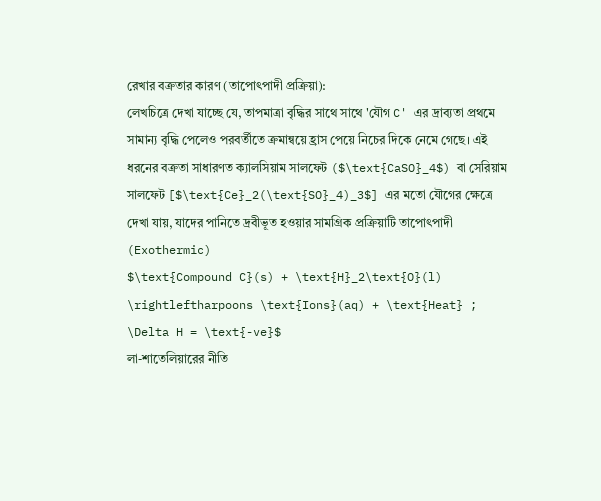রেখার বক্রতার কারণ (তাপোৎপাদী প্রক্রিয়া):
লেখচিত্রে দেখা যাচ্ছে যে, তাপমাত্রা বৃদ্ধির সাথে সাথে 'যৌগ C' এর দ্রাব্যতা প্রথমে সামান্য বৃদ্ধি পেলেও পরবর্তীতে ক্রমান্বয়ে হ্রাস পেয়ে নিচের দিকে নেমে গেছে। এই ধরনের বক্রতা সাধারণত ক্যালসিয়াম সালফেট ($\text{CaSO}_4$) বা সেরিয়াম সালফেট [$\text{Ce}_2(\text{SO}_4)_3$] এর মতো যৌগের ক্ষেত্রে দেখা যায়, যাদের পানিতে দ্রবীভূত হওয়ার সামগ্রিক প্রক্রিয়াটি তাপোৎপাদী (Exothermic)
$\text{Compound C}(s) + \text{H}_2\text{O}(l) \rightleftharpoons \text{Ions}(aq) + \text{Heat} ; \Delta H = \text{-ve}$
লা-শাতেলিয়ারের নীতি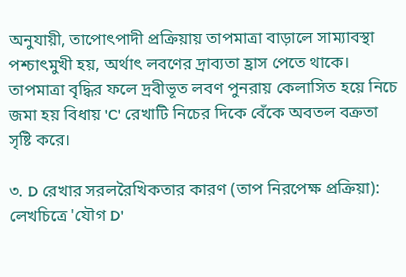অনুযায়ী, তাপোৎপাদী প্রক্রিয়ায় তাপমাত্রা বাড়ালে সাম্যাবস্থা পশ্চাৎমুখী হয়, অর্থাৎ লবণের দ্রাব্যতা হ্রাস পেতে থাকে। তাপমাত্রা বৃদ্ধির ফলে দ্রবীভূত লবণ পুনরায় কেলাসিত হয়ে নিচে জমা হয় বিধায় 'C' রেখাটি নিচের দিকে বেঁকে অবতল বক্রতা সৃষ্টি করে।

৩. D রেখার সরলরৈখিকতার কারণ (তাপ নিরপেক্ষ প্রক্রিয়া):
লেখচিত্রে 'যৌগ D'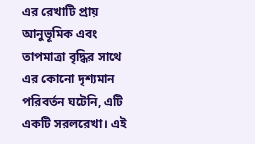এর রেখাটি প্রায় আনুভূমিক এবং তাপমাত্রা বৃদ্ধির সাথে এর কোনো দৃশ্যমান পরিবর্তন ঘটেনি, এটি একটি সরলরেখা। এই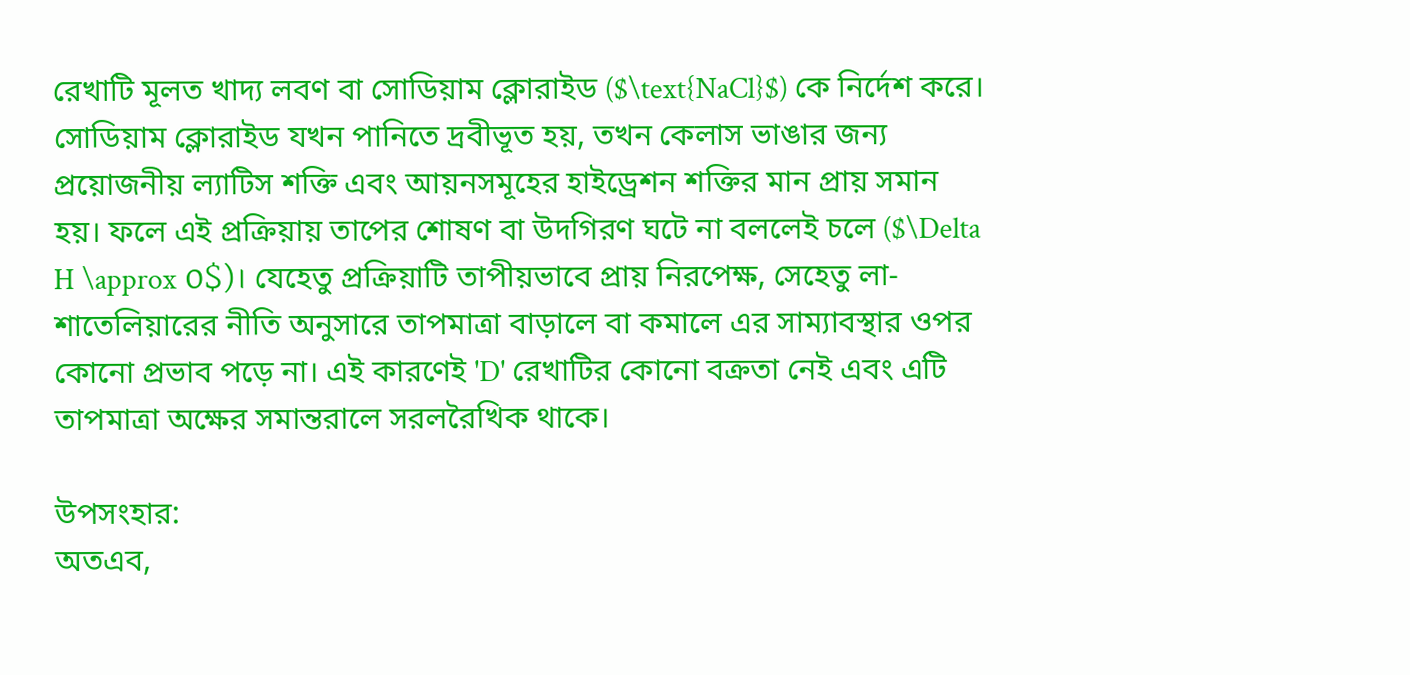রেখাটি মূলত খাদ্য লবণ বা সোডিয়াম ক্লোরাইড ($\text{NaCl}$) কে নির্দেশ করে।
সোডিয়াম ক্লোরাইড যখন পানিতে দ্রবীভূত হয়, তখন কেলাস ভাঙার জন্য প্রয়োজনীয় ল্যাটিস শক্তি এবং আয়নসমূহের হাইড্রেশন শক্তির মান প্রায় সমান হয়। ফলে এই প্রক্রিয়ায় তাপের শোষণ বা উদগিরণ ঘটে না বললেই চলে ($\Delta H \approx 0$)। যেহেতু প্রক্রিয়াটি তাপীয়ভাবে প্রায় নিরপেক্ষ, সেহেতু লা-শাতেলিয়ারের নীতি অনুসারে তাপমাত্রা বাড়ালে বা কমালে এর সাম্যাবস্থার ওপর কোনো প্রভাব পড়ে না। এই কারণেই 'D' রেখাটির কোনো বক্রতা নেই এবং এটি তাপমাত্রা অক্ষের সমান্তরালে সরলরৈখিক থাকে।

উপসংহার:
অতএব,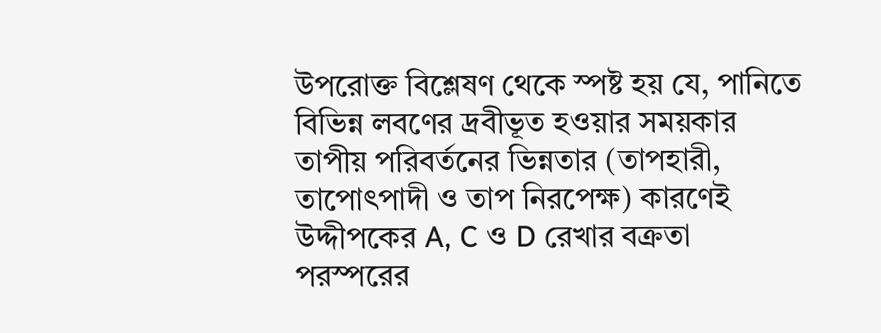উপরোক্ত বিশ্লেষণ থেকে স্পষ্ট হয় যে, পানিতে বিভিন্ন লবণের দ্রবীভূত হওয়ার সময়কার তাপীয় পরিবর্তনের ভিন্নতার (তাপহারী, তাপোৎপাদী ও তাপ নিরপেক্ষ) কারণেই উদ্দীপকের A, C ও D রেখার বক্রতা পরস্পরের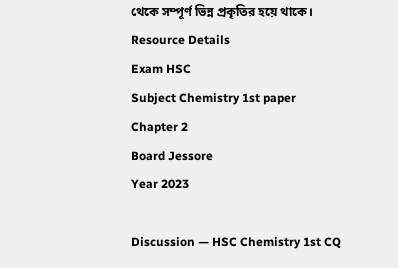থেকে সম্পূর্ণ ভিন্ন প্রকৃতির হয়ে থাকে।
Resource Details
Exam HSC
Subject Chemistry 1st paper
Chapter 2
Board Jessore
Year 2023

Discussion — HSC Chemistry 1st CQ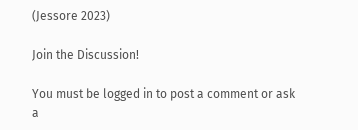(Jessore 2023)

Join the Discussion!

You must be logged in to post a comment or ask a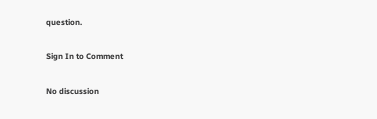question.

Sign In to Comment

No discussion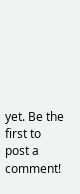yet. Be the first to post a comment!